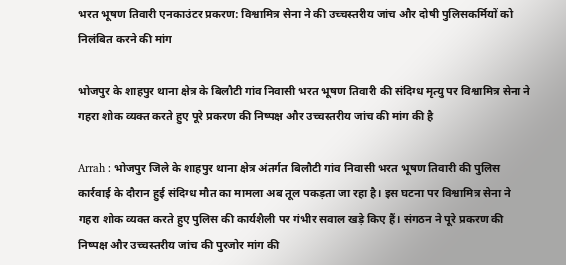भरत भूषण तिवारी एनकाउंटर प्रकरण: विश्वामित्र सेना ने की उच्चस्तरीय जांच और दोषी पुलिसकर्मियों को निलंबित करने की मांग

भोजपुर के शाहपुर थाना क्षेत्र के बिलौटी गांव निवासी भरत भूषण तिवारी की संदिग्ध मृत्यु पर विश्वामित्र सेना ने गहरा शोक व्यक्त करते हुए पूरे प्रकरण की निष्पक्ष और उच्चस्तरीय जांच की मांग की है

Arrah : भोजपुर जिले के शाहपुर थाना क्षेत्र अंतर्गत बिलौटी गांव निवासी भरत भूषण तिवारी की पुलिस कार्रवाई के दौरान हुई संदिग्ध मौत का मामला अब तूल पकड़ता जा रहा है। इस घटना पर विश्वामित्र सेना ने गहरा शोक व्यक्त करते हुए पुलिस की कार्यशैली पर गंभीर सवाल खड़े किए हैं। संगठन ने पूरे प्रकरण की निष्पक्ष और उच्चस्तरीय जांच की पुरजोर मांग की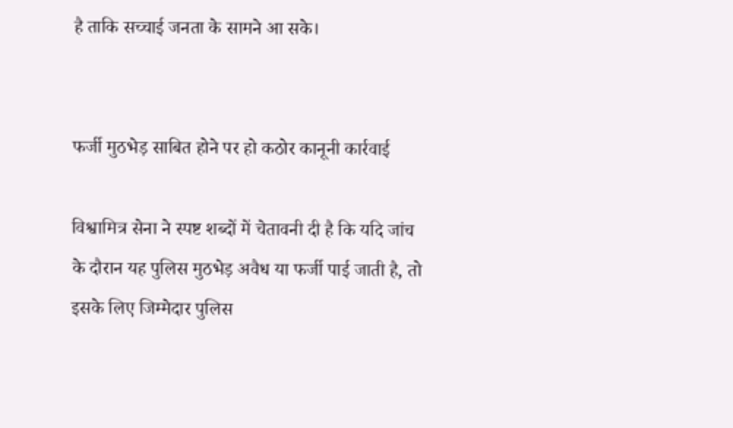है ताकि सच्चाई जनता के सामने आ सके।


फर्जी मुठभेड़ साबित होने पर हो कठोर कानूनी कार्रवाई

विश्वामित्र सेना ने स्पष्ट शब्दों में चेतावनी दी है कि यदि जांच के दौरान यह पुलिस मुठभेड़ अवैध या फर्जी पाई जाती है, तो इसके लिए जिम्मेदार पुलिस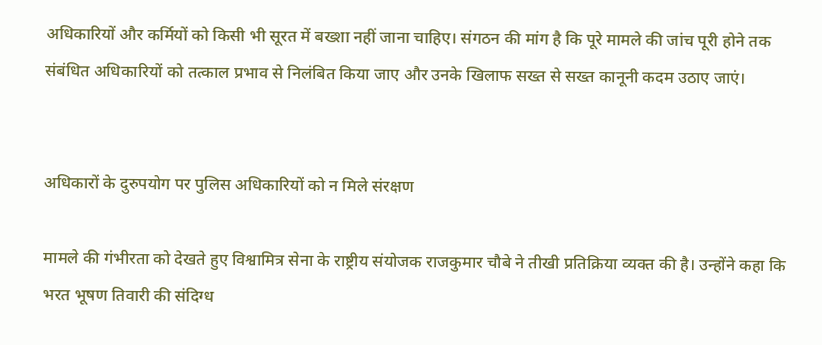अधिकारियों और कर्मियों को किसी भी सूरत में बख्शा नहीं जाना चाहिए। संगठन की मांग है कि पूरे मामले की जांच पूरी होने तक संबंधित अधिकारियों को तत्काल प्रभाव से निलंबित किया जाए और उनके खिलाफ सख्त से सख्त कानूनी कदम उठाए जाएं।


अधिकारों के दुरुपयोग पर पुलिस अधिकारियों को न मिले संरक्षण

मामले की गंभीरता को देखते हुए विश्वामित्र सेना के राष्ट्रीय संयोजक राजकुमार चौबे ने तीखी प्रतिक्रिया व्यक्त की है। उन्होंने कहा कि भरत भूषण तिवारी की संदिग्ध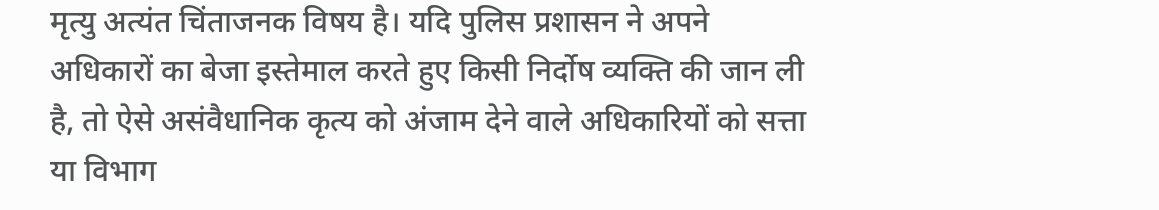मृत्यु अत्यंत चिंताजनक विषय है। यदि पुलिस प्रशासन ने अपने अधिकारों का बेजा इस्तेमाल करते हुए किसी निर्दोष व्यक्ति की जान ली है, तो ऐसे असंवैधानिक कृत्य को अंजाम देने वाले अधिकारियों को सत्ता या विभाग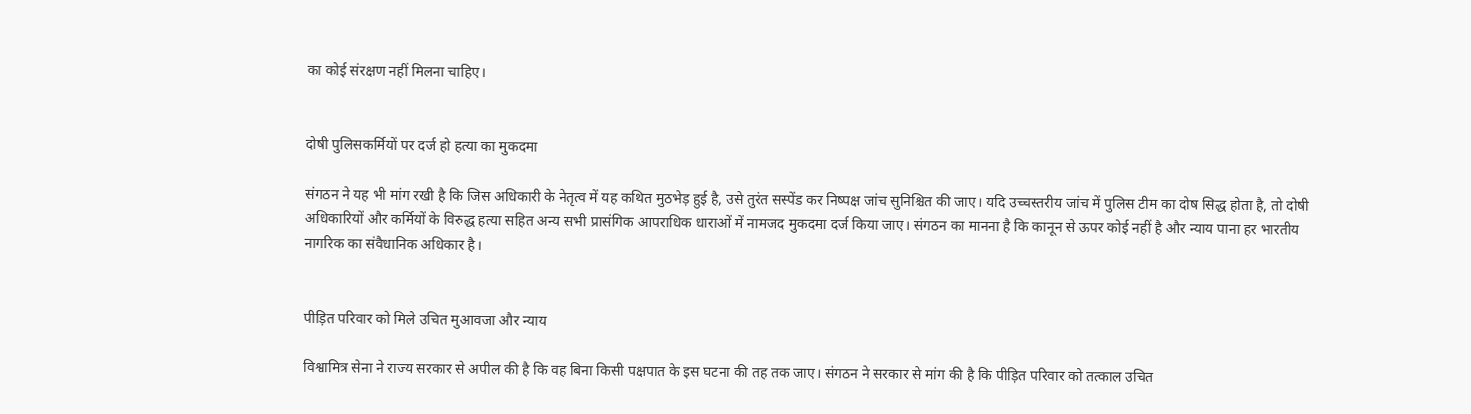का कोई संरक्षण नहीं मिलना चाहिए।


दोषी पुलिसकर्मियों पर दर्ज हो हत्या का मुकदमा

संगठन ने यह भी मांग रखी है कि जिस अधिकारी के नेतृत्व में यह कथित मुठभेड़ हुई है, उसे तुरंत सस्पेंड कर निष्पक्ष जांच सुनिश्चित की जाए। यदि उच्चस्तरीय जांच में पुलिस टीम का दोष सिद्ध होता है, तो दोषी अधिकारियों और कर्मियों के विरुद्ध हत्या सहित अन्य सभी प्रासंगिक आपराधिक धाराओं में नामजद मुकदमा दर्ज किया जाए। संगठन का मानना है कि कानून से ऊपर कोई नहीं है और न्याय पाना हर भारतीय नागरिक का संवैधानिक अधिकार है।


पीड़ित परिवार को मिले उचित मुआवजा और न्याय

विश्वामित्र सेना ने राज्य सरकार से अपील की है कि वह बिना किसी पक्षपात के इस घटना की तह तक जाए। संगठन ने सरकार से मांग की है कि पीड़ित परिवार को तत्काल उचित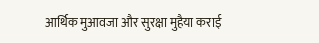आर्थिक मुआवजा और सुरक्षा मुहैया कराई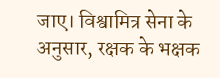जाए। विश्वामित्र सेना के अनुसार, रक्षक के भक्षक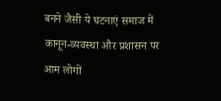बनने जैसी ये घटनाएं समाज में कानून-व्यवस्था और प्रशासन पर आम लोगों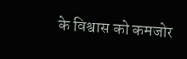के विश्वास को कमजोर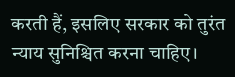करती हैं, इसलिए सरकार को तुरंत न्याय सुनिश्चित करना चाहिए।